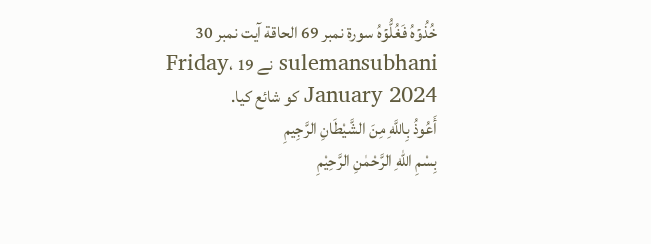خُذُوۡهُ فَغُلُّوۡهُ سورۃ نمبر 69 الحاقة آیت نمبر 30
sulemansubhani نے Friday، 19 January 2024 کو شائع کیا.
أَعُوذُ بِاللَّهِ مِنَ الشَّيْطَانِ الرَّجِيمِ
بِسْمِ اللّٰهِ الرَّحْمٰنِ الرَّحِيْمِ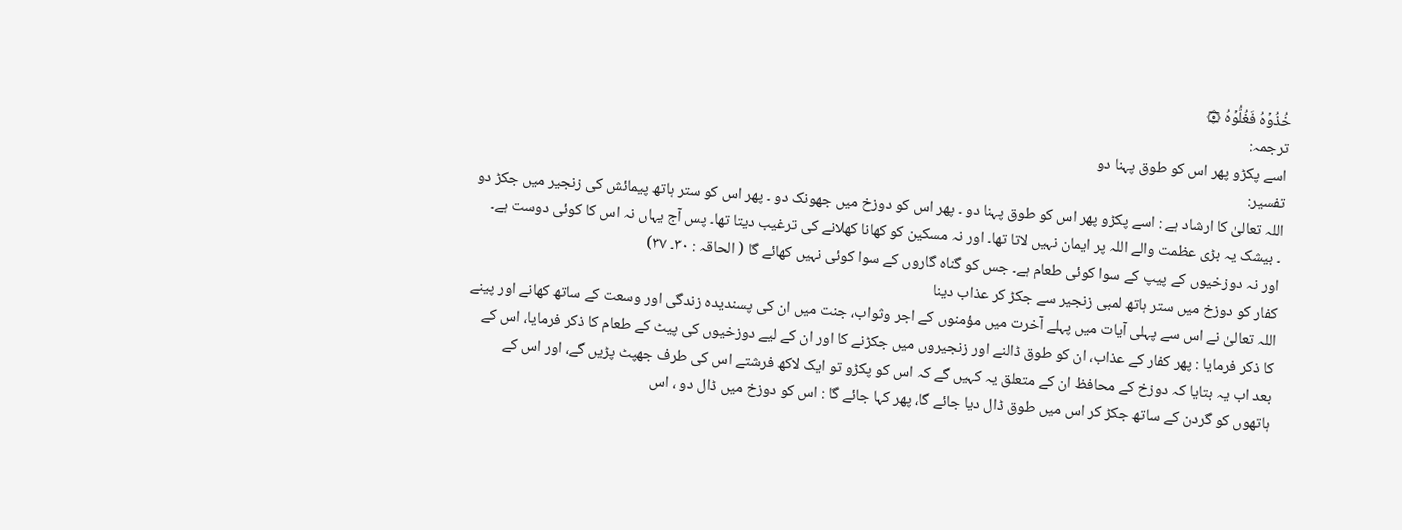خُذُوۡهُ فَغُلُّوۡهُ ۞
ترجمہ:
اسے پکڑو پھر اس کو طوق پہنا دو
تفسیر:
اللہ تعالیٰ کا ارشاد ہے : اسے پکڑو پھر اس کو طوق پہنا دو ۔ پھر اس کو دوزخ میں جھونک دو ۔ پھر اس کو ستر ہاتھ پیمائش کی زنجیر میں جکڑ دو ۔ بیشک یہ بڑی عظمت والے اللہ پر ایمان نہیں لاتا تھا۔ اور نہ مسکین کو کھانا کھلانے کی ترغیب دیتا تھا۔ پس آج یہاں نہ اس کا کوئی دوست ہے۔ اور نہ دوزخیوں کے پیپ کے سوا کوئی طعام ہے۔ جس کو گناہ گاروں کے سوا کوئی نہیں کھائے گا ( الحاقہ : ٣٠۔ ٣٧)
کفار کو دوزخ میں ستر ہاتھ لمبی زنجیر سے جکڑ کر عذاب دینا
اللہ تعالیٰ نے اس سے پہلی آیات میں پہلے آخرت میں مؤمنوں کے اجر وثواب، جنت میں ان کی پسندیدہ زندگی اور وسعت کے ساتھ کھانے اور پینے کا ذکر فرمایا : پھر کفار کے عذاب، ان کو طوق ڈالنے اور زنجیروں میں جکڑنے کا اور ان کے لیے دوزخیوں کی پیٹ کے طعام کا ذکر فرمایا، اس کے بعد اب یہ بتایا کہ دوزخ کے محافظ ان کے متعلق یہ کہیں گے کہ اس کو پکڑو تو ایک لاکھ فرشتے اس کی طرف جھپٹ پڑیں گے، اور اس کے ہاتھوں کو گردن کے ساتھ جکڑ کر اس میں طوق ڈال دیا جائے گا، پھر کہا جائے گا : اس کو دوزخ میں ڈال دو ، اس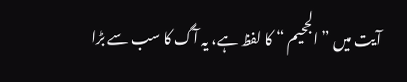آیت میں ” الجحیم “ کا لفظ ہے، یہ آگ کا سب سے بڑا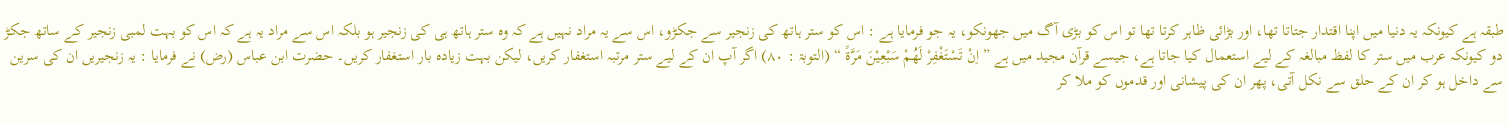طبقہ ہے کیونکہ یہ دنیا میں اپنا اقتدار جتاتا تھا، اور بڑائی ظاہر کرتا تھا تو اس کو بڑی آگ میں جھونکو، یہ جو فرمایا ہے : اس کو ستر ہاتھ کی زنجیر سے جکڑو، اس سے یہ مراد نہیں ہے کہ وہ ستر ہاتھ ہی کی زنجیر ہو بلکہ اس سے مراد یہ ہے کہ اس کو بہت لمبی زنجیر کے ساتھ جکڑ دو کیونکہ عرب میں ستر کا لفظ مبالغہ کے لیے استعمال کیا جاتا ہے، جیسے قرآن مجید میں ہے ” اِنْ تَسْتَغْفِرْ لَھُمْ سَبْعِیْنَ مَرَّۃً “ (التوبۃ : ٨٠) اگر آپ ان کے لیے ستر مرتبہ استغفار کریں، لیکن بہت زیادہ بار استغفار کریں۔ حضرت ابن عباس (رض) نے فرمایا : یہ زنجیریں ان کی سرین سے داخل ہو کر ان کے حلق سے نکل آتی، پھر ان کی پیشانی اور قدموں کو ملا کر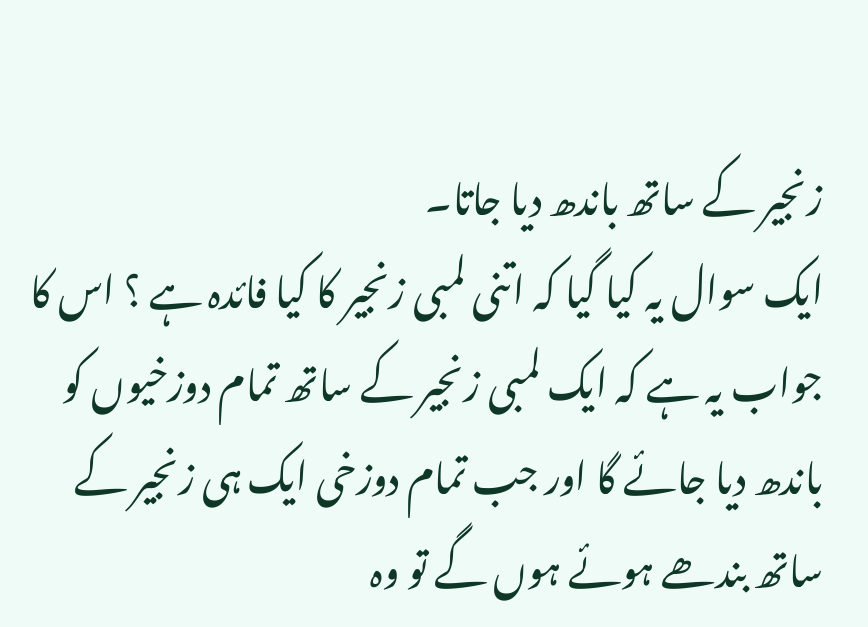زنجیر کے ساتھ باندھ دیا جاتا۔
ایک سوال یہ کیا گیا کہ اتنی لمبی زنجیر کا کیا فائدہ ہے ؟ اس کا جواب یہ ہے کہ ایک لمبی زنجیر کے ساتھ تمام دوزخیوں کو باندھ دیا جائے گا اور جب تمام دوزخی ایک ہی زنجیر کے ساتھ بندھے ہوئے ہوں گے تو وہ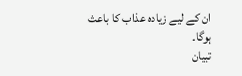ان کے لیے زیادہ عذاب کا باعث ہوگا۔
تبیان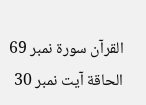القرآن سورۃ نمبر 69 الحاقة آیت نمبر 30